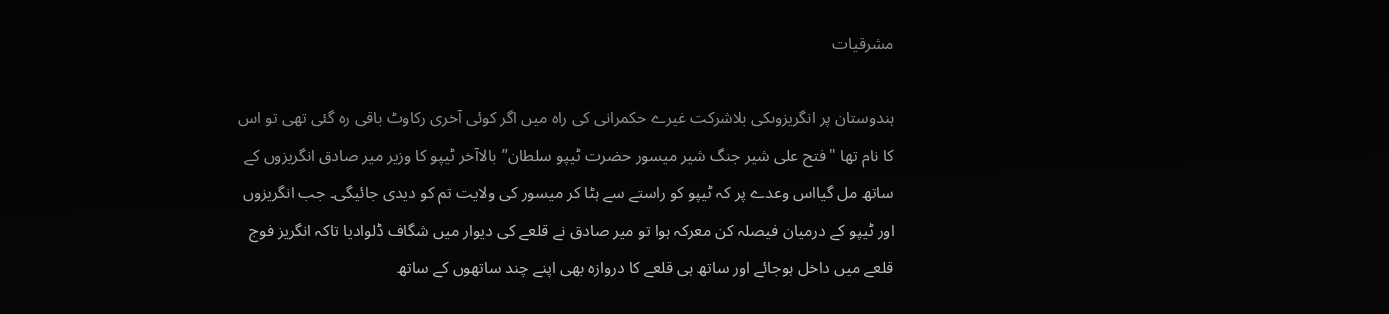مشرقیات

ہندوستان پر انگریزوںکی بلاشرکت غیرے حکمرانی کی راہ میں اگر کوئی آخری رکاوٹ باقی رہ گئی تھی تو اس کا نام تھا "فتح علی شیر جنگ شیر میسور حضرت ٹیپو سلطان”بالاآخر ٹیپو کا وزیر میر صادق انگریزوں کے ساتھ مل گیااس وعدے پر کہ ٹیپو کو راستے سے ہٹا کر میسور کی ولایت تم کو دیدی جائیگی۔ جب انگریزوں اور ٹیپو کے درمیان فیصلہ کن معرکہ ہوا تو میر صادق نے قلعے کی دیوار میں شگاف ڈلوادیا تاکہ انگریز فوج قلعے میں داخل ہوجائے اور ساتھ ہی قلعے کا دروازہ بھی اپنے چند ساتھوں کے ساتھ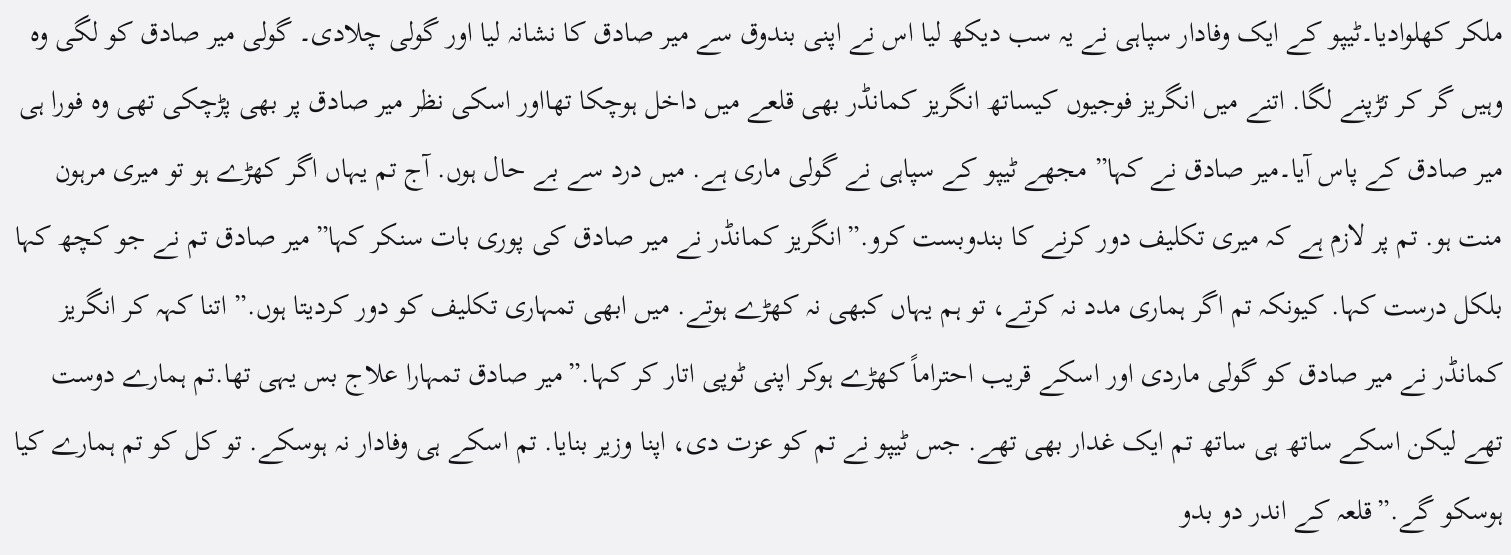ملکر کھلوادیا۔ٹیپو کے ایک وفادار سپاہی نے یہ سب دیکھ لیا اس نے اپنی بندوق سے میر صادق کا نشانہ لیا اور گولی چلادی۔ گولی میر صادق کو لگی وہ وہیں گر کر تڑپنے لگا. اتنے میں انگریز فوجیوں کیساتھ انگریز کمانڈر بھی قلعے میں داخل ہوچکا تھااور اسکی نظر میر صادق پر بھی پڑچکی تھی وہ فورا ہی میر صادق کے پاس آیا۔میر صادق نے کہا” مجھے ٹیپو کے سپاہی نے گولی ماری ہے. میں درد سے بے حال ہوں. آج تم یہاں اگر کھڑے ہو تو میری مرہون منت ہو. تم پر لازم ہے کہ میری تکلیف دور کرنے کا بندوبست کرو.”انگریز کمانڈر نے میر صادق کی پوری بات سنکر کہا”میر صادق تم نے جو کچھ کہا بلکل درست کہا. کیونکہ تم اگر ہماری مدد نہ کرتے، تو ہم یہاں کبھی نہ کھڑے ہوتے. میں ابھی تمہاری تکلیف کو دور کردیتا ہوں.” اتنا کہہ کر انگریز کمانڈر نے میر صادق کو گولی ماردی اور اسکے قریب احتراماً کھڑے ہوکر اپنی ٹوپی اتار کر کہا.”میر صادق تمہارا علاج بس یہی تھا.تم ہمارے دوست تھے لیکن اسکے ساتھ ہی ساتھ تم ایک غدار بھی تھے. جس ٹیپو نے تم کو عزت دی، اپنا وزیر بنایا. تم اسکے ہی وفادار نہ ہوسکے. تو کل کو تم ہمارے کیا ہوسکو گے.”قلعہ کے اندر دو بدو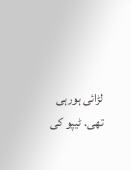لڑائی ہورہی تھی. ٹیپو کی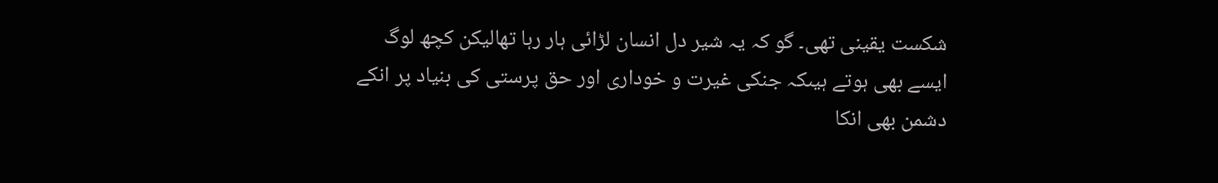شکست یقینی تھی۔ گو کہ یہ شیر دل انسان لڑائی ہار رہا تھالیکن کچھ لوگ ایسے بھی ہوتے ہیںکہ جنکی غیرت و خوداری اور حق پرستی کی بنیاد پر انکے دشمن بھی انکا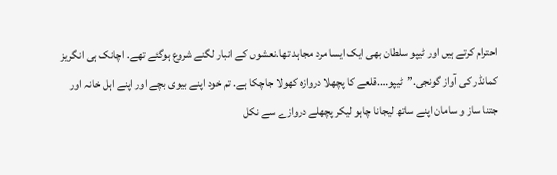احترام کرتے ہیں اور ٹیپو سلطان بھی ایک ایسا مرد مجاہد تھا.نعشوں کے انبار لگنے شروع ہوگئے تھے. اچانک ہی انگریز کمانڈر کی آواز گونجی.”ٹیپو….قلعے کا پچھلا دروازہ کھولا جاچکا ہے. تم خود اپنے بیوی بچے اور اپنے اہل خانہ اور جتنا ساز و سامان اپنے ساتھ لیجانا چاہو لیکر پچھلے دروازے سے نکل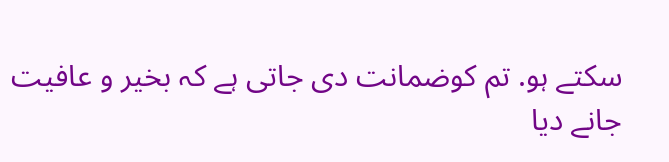سکتے ہو. تم کوضمانت دی جاتی ہے کہ بخیر و عافیت جانے دیا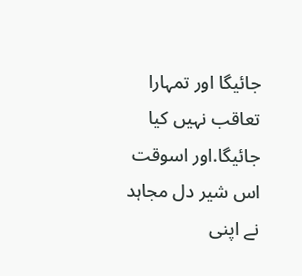جائیگا اور تمہارا تعاقب نہیں کیا جائیگا.اور اسوقت اس شیر دل مجاہد نے اپنی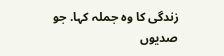زندگی کا وہ جملہ کہا. جو صدیوں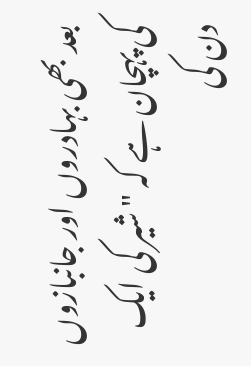بعد بھی بہادروں اور جانبازوں کی پہچان ہے کہ "شیر کی ایک دن کی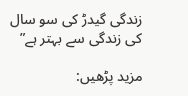زندگی گیدڑ کی سو سال کی زندگی سے بہتر ہے”

مزید پڑھیں: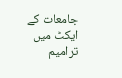جامعات کے ایکٹ میں ترامیم